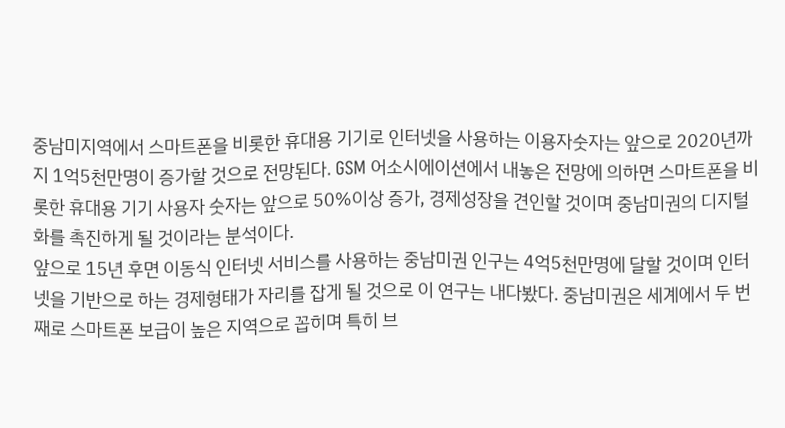중남미지역에서 스마트폰을 비롯한 휴대용 기기로 인터넷을 사용하는 이용자숫자는 앞으로 2020년까지 1억5천만명이 증가할 것으로 전망된다. GSM 어소시에이션에서 내놓은 전망에 의하면 스마트폰을 비롯한 휴대용 기기 사용자 숫자는 앞으로 50%이상 증가, 경제성장을 견인할 것이며 중남미권의 디지털화를 촉진하게 될 것이라는 분석이다.
앞으로 15년 후면 이동식 인터넷 서비스를 사용하는 중남미권 인구는 4억5천만명에 달할 것이며 인터넷을 기반으로 하는 경제형태가 자리를 잡게 될 것으로 이 연구는 내다봤다. 중남미권은 세계에서 두 번째로 스마트폰 보급이 높은 지역으로 꼽히며 특히 브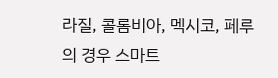라질, 콜롬비아, 멕시코, 페루의 경우 스마트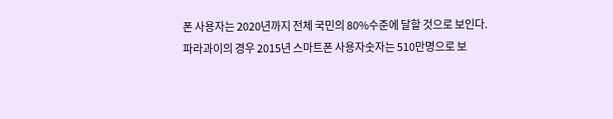폰 사용자는 2020년까지 전체 국민의 80%수준에 달할 것으로 보인다.
파라과이의 경우 2015년 스마트폰 사용자숫자는 510만명으로 보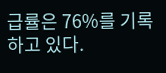급률은 76%를 기록하고 있다.